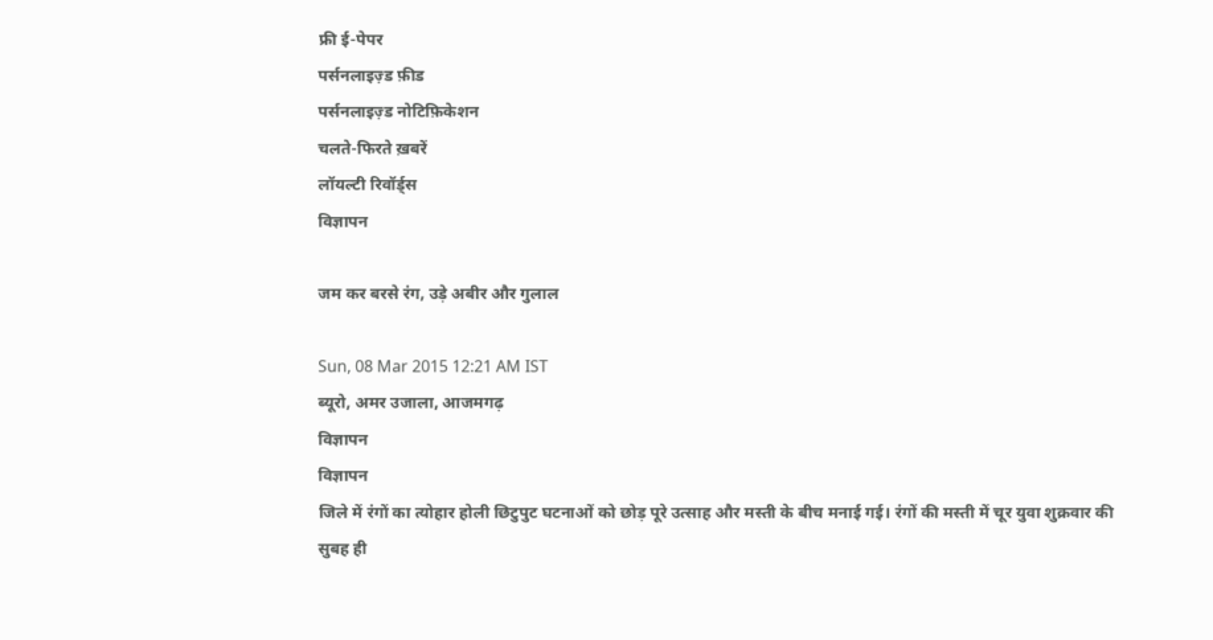फ्री ई-पेपर
पर्सनलाइज़्ड फ़ीड
पर्सनलाइज़्ड नोटिफ़िकेशन
चलते-फिरते ख़बरें
लॉयल्टी रिवॉर्ड्स
विज्ञापन

जम कर बरसे रंग, उड़े अबीर और गुलाल

Sun, 08 Mar 2015 12:21 AM IST
ब्यूरो, अमर उजाला, आजमगढ़
विज्ञापन
विज्ञापन
जिले में रंगों का त्योहार होली छिटुपुट घटनाओं को छोड़ पूरे उत्साह और मस्ती के बीच मनाई गई। रंगों की मस्ती में चूर युवा शुक्रवार की सुबह ही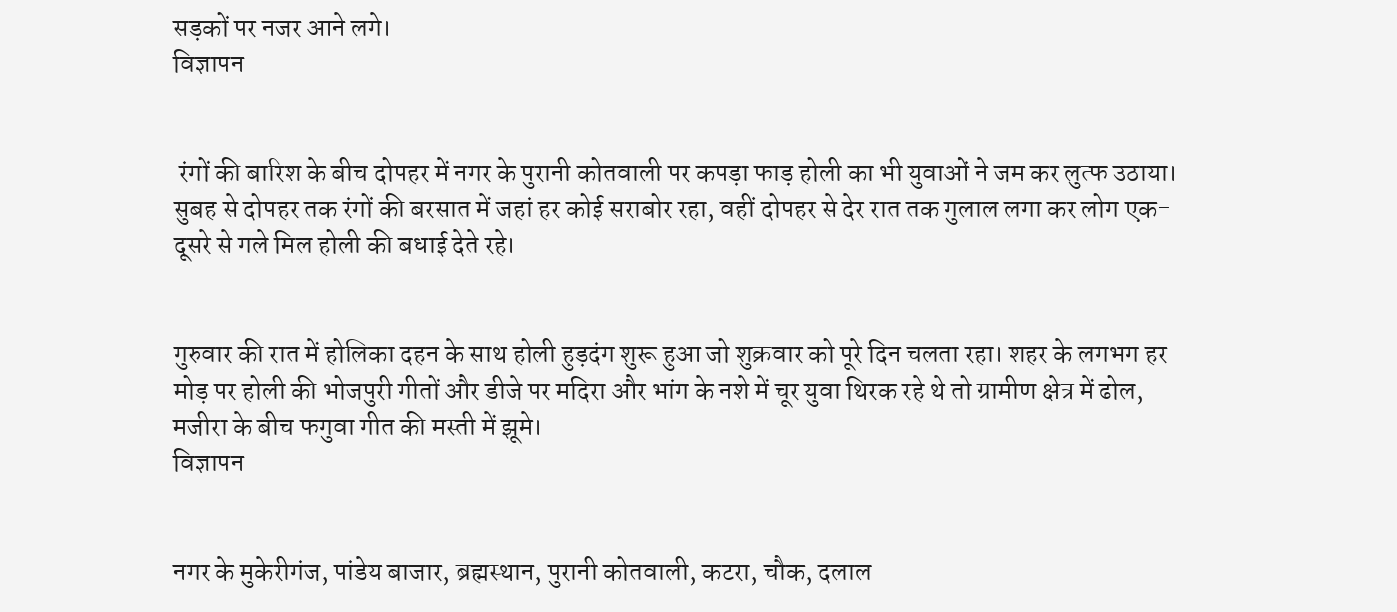सड़कों पर नजर आने लगे।
विज्ञापन


 रंगों की बारिश के बीच दोपहर में नगर के पुरानी कोतवाली पर कपड़ा फाड़ होली का भी युवाओं ने जम कर लुत्फ उठाया। सुबह से दोपहर तक रंगों की बरसात में जहां हर कोई सराबोर रहा, वहीं दोपहर से देर रात तक गुलाल लगा कर लोग एक-दूसरे से गले मिल होली की बधाई देते रहे।


गुरुवार की रात में होलिका दहन के साथ होली हुड़दंग शुरू हुआ जो शुक्रवार को पूरे दिन चलता रहा। शहर के लगभग हर मोड़ पर होली की भोजपुरी गीतों और डीजे पर मदिरा और भांग के नशे में चूर युवा थिरक रहे थे तो ग्रामीण क्षेत्र में ढोल, मजीरा के बीच फगुवा गीत की मस्ती में झूमे।
विज्ञापन


नगर के मुकेरीगंज, पांडेय बाजार, ब्रह्मस्थान, पुरानी कोतवाली, कटरा, चौक, दलाल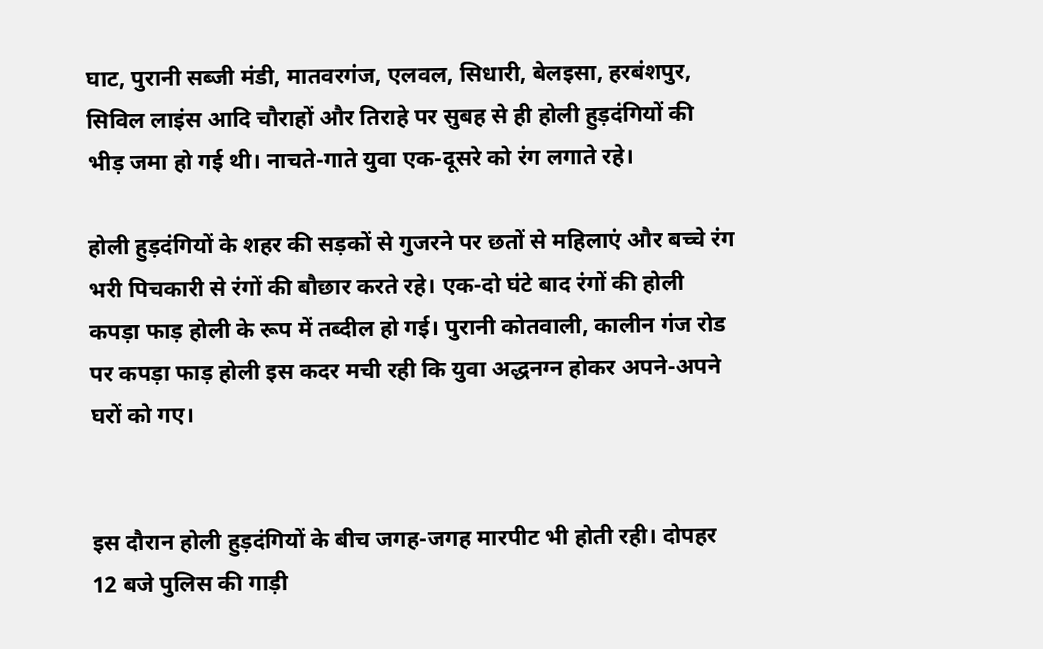घाट, पुरानी सब्जी मंडी, मातवरगंज, एलवल, सिधारी, बेलइसा, हरबंशपुर, सिविल लाइंस आदि चौराहों और तिराहे पर सुबह से ही होली हुड़दंगियों की भीड़ जमा हो गई थी। नाचते-गाते युवा एक-दूसरे को रंग लगाते रहे।

होली हुड़दंगियों के शहर की सड़कों से गुजरने पर छतों से महिलाएं और बच्चे रंग भरी पिचकारी से रंगों की बौछार करते रहे। एक-दो घंटे बाद रंगों की होली कपड़ा फाड़ होली के रूप में तब्दील हो गई। पुरानी कोतवाली, कालीन गंज रोड पर कपड़ा फाड़ होली इस कदर मची रही कि युवा अद्धनग्न होकर अपने-अपने घरों को गए।


इस दौरान होली हुड़दंगियों के बीच जगह-जगह मारपीट भी होती रही। दोपहर 12 बजे पुलिस की गाड़ी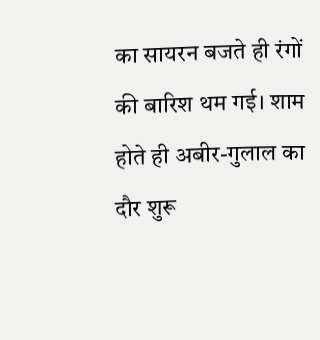का सायरन बजते ही रंगों की बारिश थम गई। शाम होते ही अबीर-गुलाल का दौर शुरू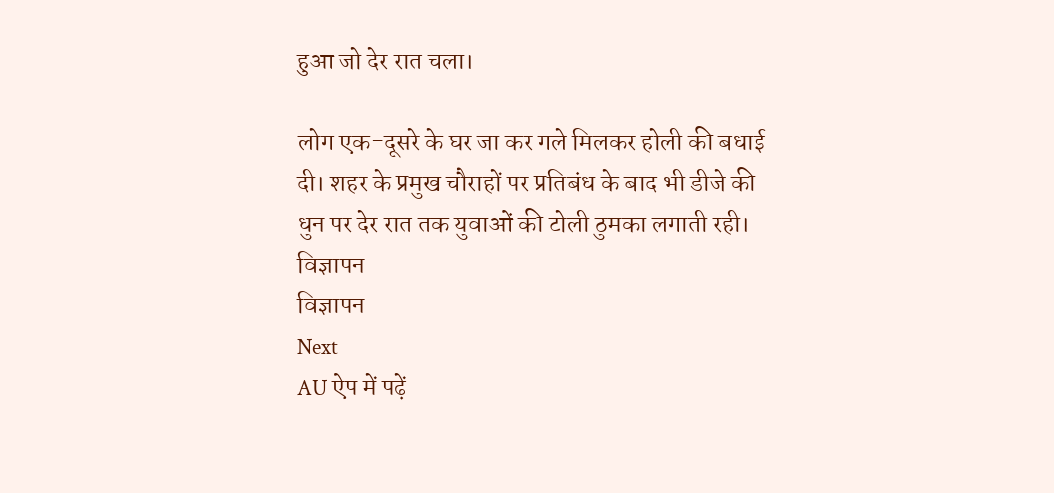हुआ जो देर रात चला।

लोग एक-दूसरे के घर जा कर गले मिलकर होली की बधाई दी। शहर के प्रमुख चौराहों पर प्रतिबंध के बाद भी डीजे की धुन पर देर रात तक युवाओं की टोली ठुमका लगाती रही।
विज्ञापन
विज्ञापन
Next
AU ऐप में पढ़ें